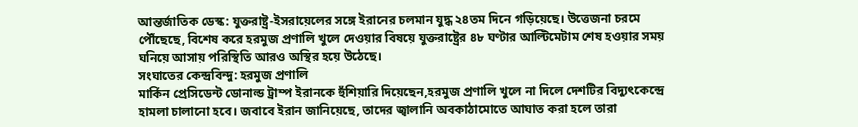আন্তর্জাতিক ডেস্ক: যুক্তরাষ্ট্র-ইসরায়েলের সঙ্গে ইরানের চলমান যুদ্ধ ২৪তম দিনে গড়িয়েছে। উত্তেজনা চরমে পৌঁছেছে, বিশেষ করে হরমুজ প্রণালি খুলে দেওয়ার বিষয়ে যুক্তরাষ্ট্রের ৪৮ ঘণ্টার আল্টিমেটাম শেষ হওয়ার সময় ঘনিয়ে আসায় পরিস্থিতি আরও অস্থির হয়ে উঠেছে।
সংঘাতের কেন্দ্রবিন্দু: হরমুজ প্রণালি
মার্কিন প্রেসিডেন্ট ডোনাল্ড ট্রাম্প ইরানকে হুঁশিয়ারি দিয়েছেন,হরমুজ প্রণালি খুলে না দিলে দেশটির বিদ্যুৎকেন্দ্রে হামলা চালানো হবে। জবাবে ইরান জানিয়েছে, তাদের জ্বালানি অবকাঠামোতে আঘাত করা হলে তারা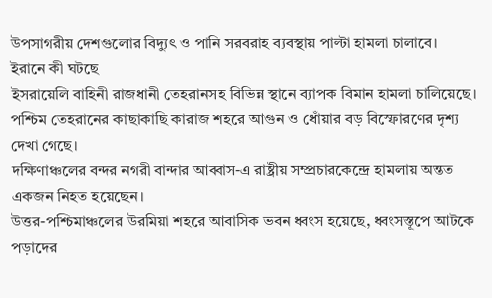উপসাগরীয় দেশগুলোর বিদ্যুৎ ও পানি সরবরাহ ব্যবস্থায় পাল্টা হামলা চালাবে।
ইরানে কী ঘটছে
ইসরায়েলি বাহিনী রাজধানী তেহরানসহ বিভিন্ন স্থানে ব্যাপক বিমান হামলা চালিয়েছে।
পশ্চিম তেহরানের কাছাকাছি কারাজ শহরে আগুন ও ধোঁয়ার বড় বিস্ফোরণের দৃশ্য দেখা গেছে।
দক্ষিণাঞ্চলের বন্দর নগরী বান্দার আব্বাস-এ রাষ্ট্রীয় সম্প্রচারকেন্দ্রে হামলায় অন্তত একজন নিহত হয়েছেন।
উত্তর-পশ্চিমাঞ্চলের উরমিয়া শহরে আবাসিক ভবন ধ্বংস হয়েছে, ধ্বংসস্তূপে আটকে পড়াদের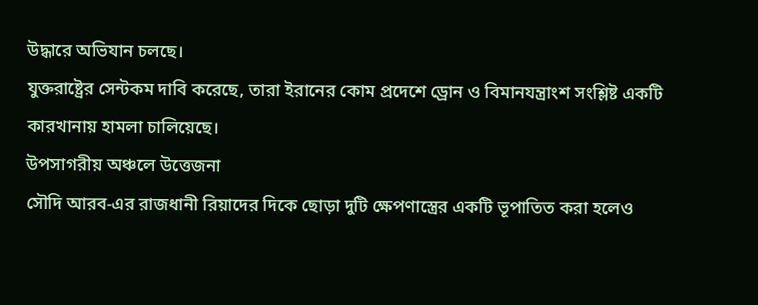উদ্ধারে অভিযান চলছে।
যুক্তরাষ্ট্রের সেন্টকম দাবি করেছে, তারা ইরানের কোম প্রদেশে ড্রোন ও বিমানযন্ত্রাংশ সংশ্লিষ্ট একটি কারখানায় হামলা চালিয়েছে।
উপসাগরীয় অঞ্চলে উত্তেজনা
সৌদি আরব-এর রাজধানী রিয়াদের দিকে ছোড়া দুটি ক্ষেপণাস্ত্রের একটি ভূপাতিত করা হলেও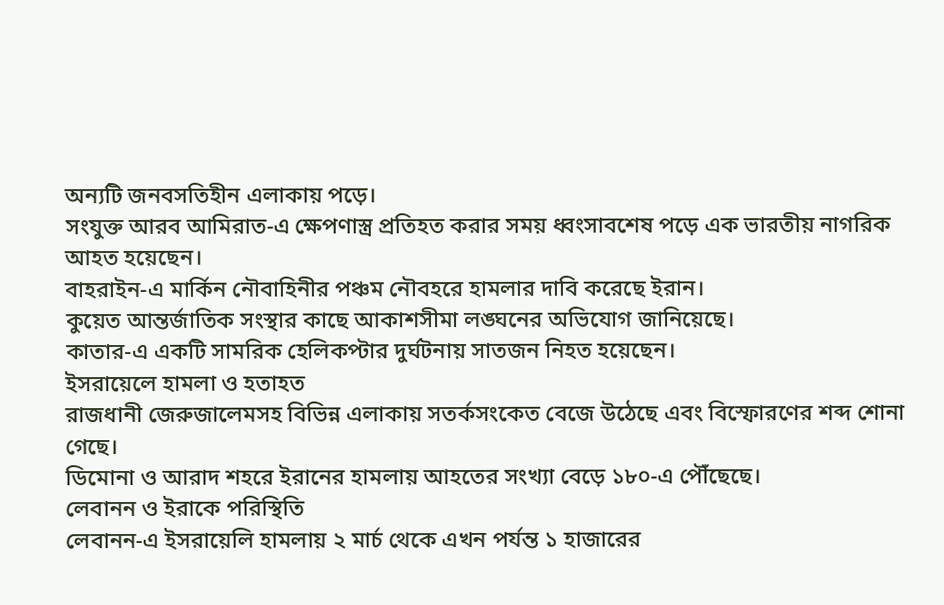অন্যটি জনবসতিহীন এলাকায় পড়ে।
সংযুক্ত আরব আমিরাত-এ ক্ষেপণাস্ত্র প্রতিহত করার সময় ধ্বংসাবশেষ পড়ে এক ভারতীয় নাগরিক আহত হয়েছেন।
বাহরাইন-এ মার্কিন নৌবাহিনীর পঞ্চম নৌবহরে হামলার দাবি করেছে ইরান।
কুয়েত আন্তর্জাতিক সংস্থার কাছে আকাশসীমা লঙ্ঘনের অভিযোগ জানিয়েছে।
কাতার-এ একটি সামরিক হেলিকপ্টার দুর্ঘটনায় সাতজন নিহত হয়েছেন।
ইসরায়েলে হামলা ও হতাহত
রাজধানী জেরুজালেমসহ বিভিন্ন এলাকায় সতর্কসংকেত বেজে উঠেছে এবং বিস্ফোরণের শব্দ শোনা গেছে।
ডিমোনা ও আরাদ শহরে ইরানের হামলায় আহতের সংখ্যা বেড়ে ১৮০-এ পৌঁছেছে।
লেবানন ও ইরাকে পরিস্থিতি
লেবানন-এ ইসরায়েলি হামলায় ২ মার্চ থেকে এখন পর্যন্ত ১ হাজারের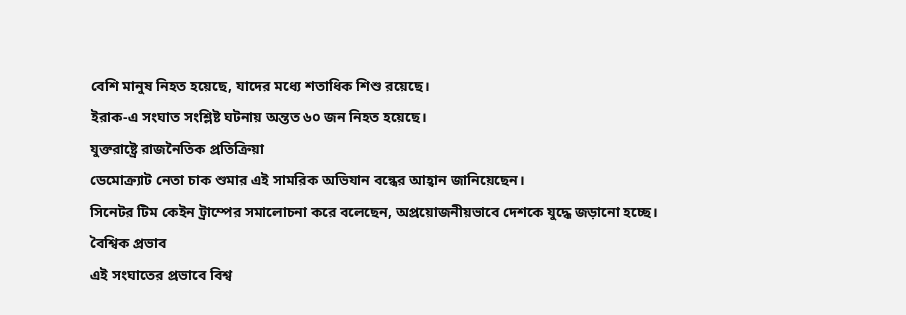বেশি মানুষ নিহত হয়েছে, যাদের মধ্যে শতাধিক শিশু রয়েছে।
ইরাক-এ সংঘাত সংশ্লিষ্ট ঘটনায় অন্তত ৬০ জন নিহত হয়েছে।
যুক্তরাষ্ট্রে রাজনৈতিক প্রতিক্রিয়া
ডেমোক্র্যাট নেতা চাক শুমার এই সামরিক অভিযান বন্ধের আহ্বান জানিয়েছেন।
সিনেটর টিম কেইন ট্রাম্পের সমালোচনা করে বলেছেন, অপ্রয়োজনীয়ভাবে দেশকে যুদ্ধে জড়ানো হচ্ছে।
বৈশ্বিক প্রভাব
এই সংঘাতের প্রভাবে বিশ্ব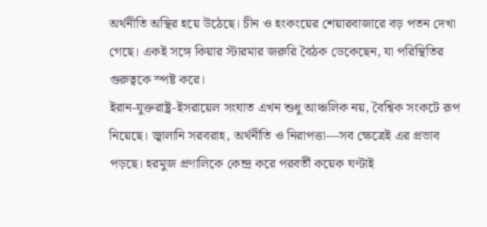অর্থনীতি অস্থির হয়ে উঠেছে। চীন ও হংকংয়ের শেয়ারবাজারে বড় পতন দেখা গেছে। একই সঙ্গে কিয়ার স্টারমার জরুরি বৈঠক ডেকেছেন, যা পরিস্থিতির গুরুত্বকে স্পষ্ট করে।
ইরান-যুক্তরাষ্ট্র-ইসরায়েল সংঘাত এখন শুধু আঞ্চলিক নয়, বৈশ্বিক সংকটে রূপ নিয়েছে। জ্বালানি সরবরাহ, অর্থনীতি ও নিরাপত্তা—সব ক্ষেত্রেই এর প্রভাব পড়ছে। হরমুজ প্রণালিকে কেন্দ্র করে পরবর্তী কয়েক ঘণ্টাই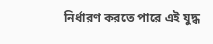নির্ধারণ করতে পারে এই যুদ্ধ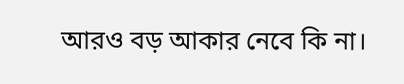আরও বড় আকার নেবে কি না।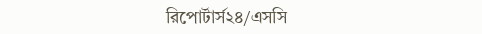রিপোর্টার্স২৪/এসসি